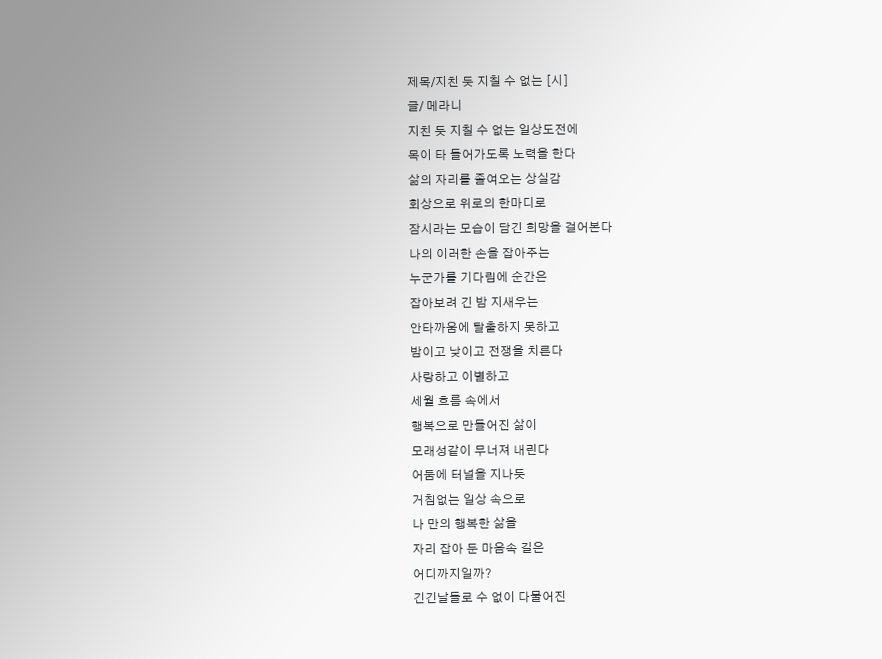제목/지친 듯 지칠 수 없는 [시]
글/ 메라니
지친 듯 지칠 수 없는 일상도전에
목이 타 들어가도록 노력을 한다
삶의 자리를 졸여오는 상실감
회상으로 위로의 한마디로
잠시라는 모습이 담긴 희망을 걸어본다
나의 이러한 손을 잡아주는
누군가를 기다림에 순간은
잡아보려 긴 밤 지새우는
안타까움에 탈출하지 못하고
밤이고 낮이고 전쟁을 치른다
사랑하고 이별하고
세월 흐름 속에서
행복으로 만들어진 삶이
모래성같이 무너져 내린다
어둠에 터널을 지나듯
거침없는 일상 속으로
나 만의 행복한 삶을
자리 잡아 둔 마음속 길은
어디까지일까?
긴긴날들로 수 없이 다물어진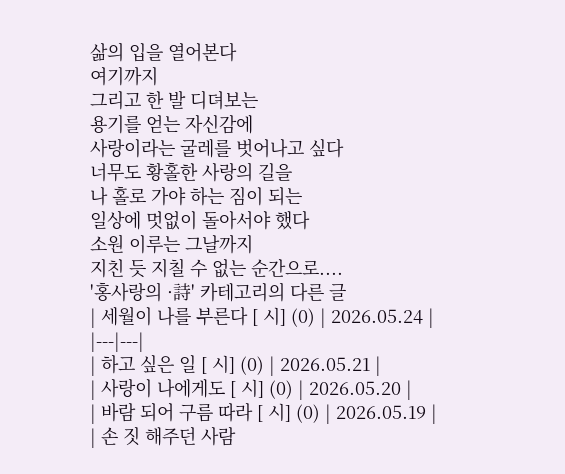삶의 입을 열어본다
여기까지
그리고 한 발 디뎌보는
용기를 얻는 자신감에
사랑이라는 굴레를 벗어나고 싶다
너무도 황홀한 사랑의 길을
나 홀로 가야 하는 짐이 되는
일상에 멋없이 돌아서야 했다
소원 이루는 그날까지
지친 듯 지칠 수 없는 순간으로....
'홍사랑의 ·詩' 카테고리의 다른 글
| 세월이 나를 부른다 [ 시] (0) | 2026.05.24 |
|---|---|
| 하고 싶은 일 [ 시] (0) | 2026.05.21 |
| 사랑이 나에게도 [ 시] (0) | 2026.05.20 |
| 바람 되어 구름 따라 [ 시] (0) | 2026.05.19 |
| 손 짓 해주던 사람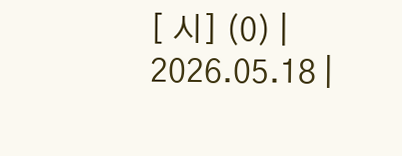[ 시] (0) | 2026.05.18 |